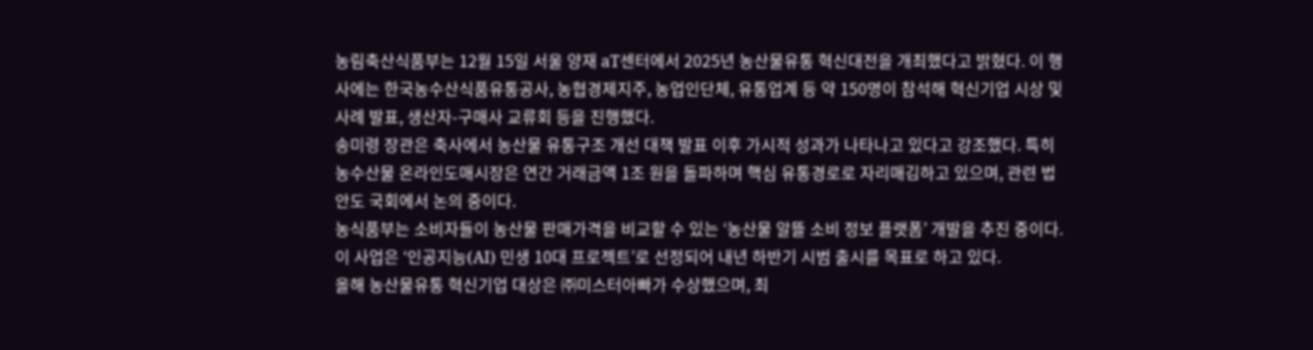농림축산식품부는 12월 15일 서울 양재 aT센터에서 2025년 농산물유통 혁신대전을 개최했다고 밝혔다. 이 행사에는 한국농수산식품유통공사, 농협경제지주, 농업인단체, 유통업계 등 약 150명이 참석해 혁신기업 시상 및 사례 발표, 생산자-구매사 교류회 등을 진행했다.
송미령 장관은 축사에서 농산물 유통구조 개선 대책 발표 이후 가시적 성과가 나타나고 있다고 강조했다. 특히 농수산물 온라인도매시장은 연간 거래금액 1조 원을 돌파하며 핵심 유통경로로 자리매김하고 있으며, 관련 법안도 국회에서 논의 중이다.
농식품부는 소비자들이 농산물 판매가격을 비교할 수 있는 ‘농산물 알뜰 소비 정보 플랫폼’ 개발을 추진 중이다. 이 사업은 ‘인공지능(AI) 민생 10대 프로젝트’로 선정되어 내년 하반기 시범 출시를 목표로 하고 있다.
올해 농산물유통 혁신기업 대상은 ㈜미스터아빠가 수상했으며, 최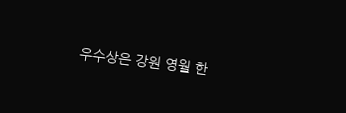우수상은 강원 영월 한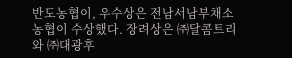반도농협이, 우수상은 전남서남부채소농협이 수상했다. 장려상은 ㈜달콤트리와 ㈜대광후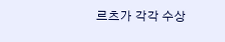르츠가 각각 수상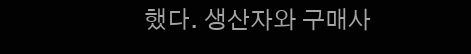했다. 생산자와 구매사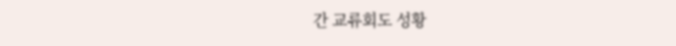간 교류회도 성황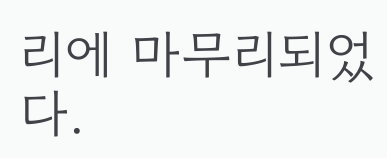리에 마무리되었다.